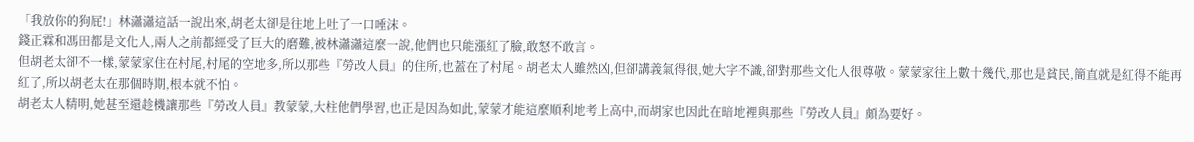「我放你的狗屁!」林瀟瀟這話一說出來,胡老太卻是往地上吐了一口唾沫。
錢正霖和馮田都是文化人,兩人之前都經受了巨大的磨難,被林瀟瀟這麼一說,他們也只能漲紅了臉,敢怒不敢言。
但胡老太卻不一樣,蒙蒙家住在村尾,村尾的空地多,所以那些『勞改人員』的住所,也蓋在了村尾。胡老太人雖然凶,但卻講義氣得很,她大字不識,卻對那些文化人很尊敬。蒙蒙家往上數十幾代,那也是貧民,簡直就是紅得不能再紅了,所以胡老太在那個時期,根本就不怕。
胡老太人精明,她甚至還趁機讓那些『勞改人員』教蒙蒙,大柱他們學習,也正是因為如此,蒙蒙才能這麼順利地考上高中,而胡家也因此在暗地裡與那些『勞改人員』頗為要好。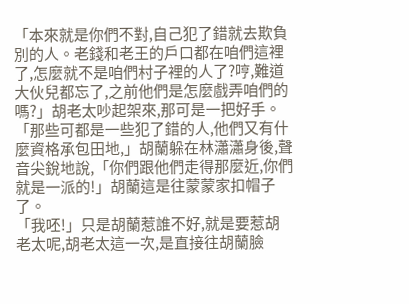「本來就是你們不對,自己犯了錯就去欺負別的人。老錢和老王的戶口都在咱們這裡了,怎麼就不是咱們村子裡的人了?哼,難道大伙兒都忘了,之前他們是怎麼戲弄咱們的嗎?」胡老太吵起架來,那可是一把好手。
「那些可都是一些犯了錯的人,他們又有什麼資格承包田地,」胡蘭躲在林瀟瀟身後,聲音尖銳地說,「你們跟他們走得那麼近,你們就是一派的!」胡蘭這是往蒙蒙家扣帽子了。
「我呸!」只是胡蘭惹誰不好,就是要惹胡老太呢,胡老太這一次,是直接往胡蘭臉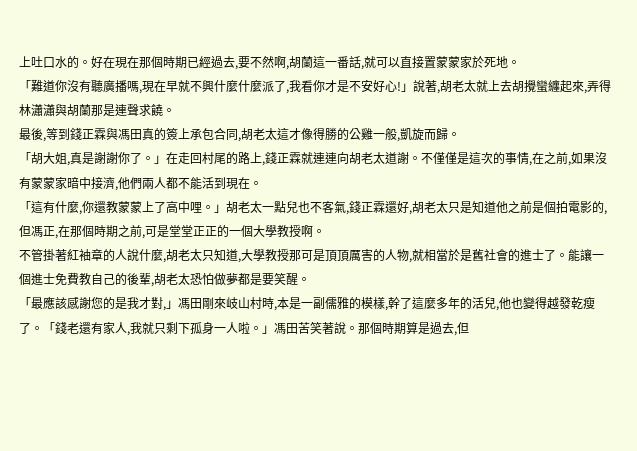上吐口水的。好在現在那個時期已經過去,要不然啊,胡蘭這一番話,就可以直接置蒙蒙家於死地。
「難道你沒有聽廣播嗎,現在早就不興什麼什麼派了,我看你才是不安好心!」說著,胡老太就上去胡攪蠻纏起來,弄得林瀟瀟與胡蘭那是連聲求饒。
最後,等到錢正霖與馮田真的簽上承包合同,胡老太這才像得勝的公雞一般,凱旋而歸。
「胡大姐,真是謝謝你了。」在走回村尾的路上,錢正霖就連連向胡老太道謝。不僅僅是這次的事情,在之前,如果沒有蒙蒙家暗中接濟,他們兩人都不能活到現在。
「這有什麼,你還教蒙蒙上了高中哩。」胡老太一點兒也不客氣,錢正霖還好,胡老太只是知道他之前是個拍電影的,但馮正,在那個時期之前,可是堂堂正正的一個大學教授啊。
不管掛著紅袖章的人說什麼,胡老太只知道,大學教授那可是頂頂厲害的人物,就相當於是舊社會的進士了。能讓一個進士免費教自己的後輩,胡老太恐怕做夢都是要笑醒。
「最應該感謝您的是我才對,」馮田剛來岐山村時,本是一副儒雅的模樣,幹了這麼多年的活兒,他也變得越發乾瘦了。「錢老還有家人,我就只剩下孤身一人啦。」馮田苦笑著說。那個時期算是過去,但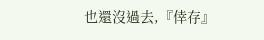也還沒過去,『倖存』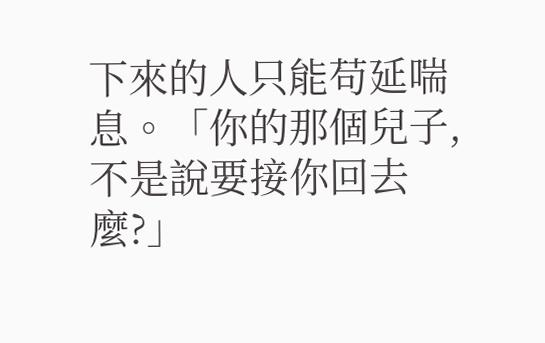下來的人只能苟延喘息。「你的那個兒子,不是說要接你回去麼?」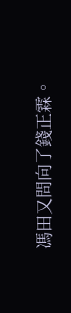馮田又問向了錢正霖。